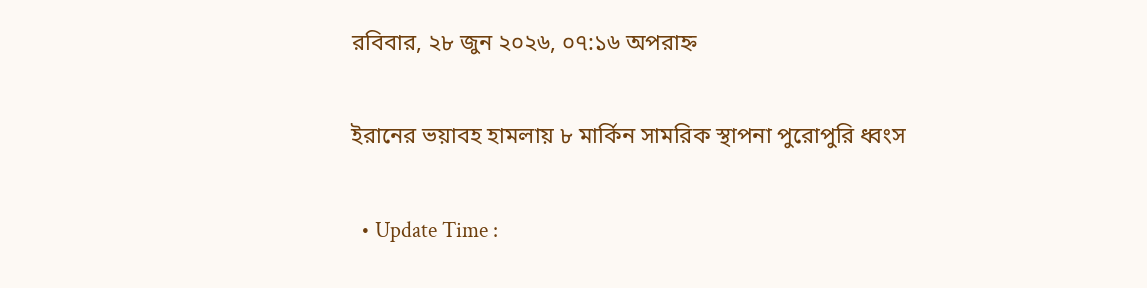রবিবার, ২৮ জুন ২০২৬, ০৭:১৬ অপরাহ্ন

ইরানের ভয়াবহ হামলায় ৮ মার্কিন সামরিক স্থাপনা পুরোপুরি ধ্বংস

  • Update Time :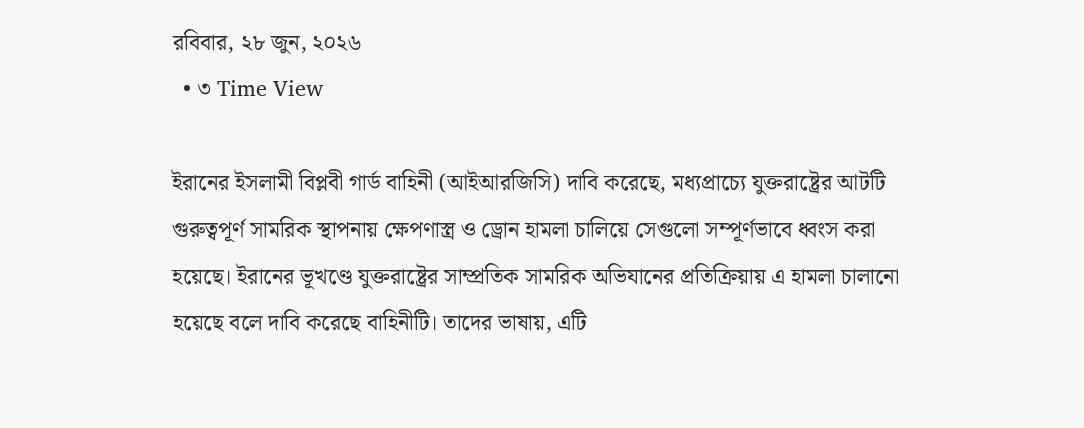রবিবার, ২৮ জুন, ২০২৬
  • ৩ Time View

ইরানের ইসলামী বিপ্লবী গার্ড বাহিনী (আইআরজিসি) দাবি করেছে, মধ্যপ্রাচ্যে যুক্তরাষ্ট্রের আটটি গুরুত্বপূর্ণ সামরিক স্থাপনায় ক্ষেপণাস্ত্র ও ড্রোন হামলা চালিয়ে সেগুলো সম্পূর্ণভাবে ধ্বংস করা হয়েছে। ইরানের ভূখণ্ডে যুক্তরাষ্ট্রের সাম্প্রতিক সামরিক অভিযানের প্রতিক্রিয়ায় এ হামলা চালানো হয়েছে বলে দাবি করেছে বাহিনীটি। তাদের ভাষায়, এটি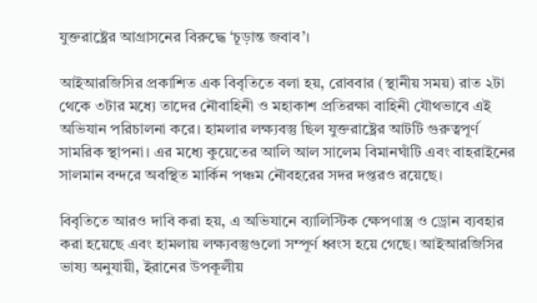যুক্তরাষ্ট্রের আগ্রাসনের বিরুদ্ধে ‘চূড়ান্ত জবাব’।

আইআরজিসির প্রকাশিত এক বিবৃতিতে বলা হয়, রোববার (স্থানীয় সময়) রাত ২টা থেকে ৩টার মধ্যে তাদের নৌবাহিনী ও মহাকাশ প্রতিরক্ষা বাহিনী যৌথভাবে এই অভিযান পরিচালনা করে। হামলার লক্ষ্যবস্তু ছিল যুক্তরাষ্ট্রের আটটি গুরুত্বপূর্ণ সামরিক স্থাপনা। এর মধ্যে কুয়েতের আলি আল সালেম বিমানঘাঁটি এবং বাহরাইনের সালমান বন্দরে অবস্থিত মার্কিন পঞ্চম নৌবহরের সদর দপ্তরও রয়েছে।

বিবৃতিতে আরও দাবি করা হয়, এ অভিযানে ব্যালিস্টিক ক্ষেপণাস্ত্র ও ড্রোন ব্যবহার করা হয়েছে এবং হামলায় লক্ষ্যবস্তুগুলো সম্পূর্ণ ধ্বংস হয়ে গেছে। আইআরজিসির ভাষ্য অনুযায়ী, ইরানের উপকূলীয়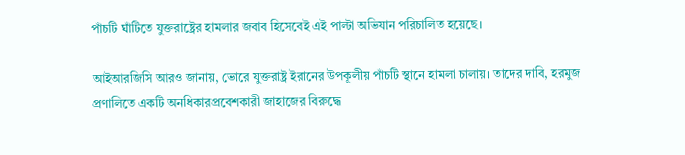পাঁচটি ঘাঁটিতে যুক্তরাষ্ট্রের হামলার জবাব হিসেবেই এই পাল্টা অভিযান পরিচালিত হয়েছে।

আইআরজিসি আরও জানায়, ভোরে যুক্তরাষ্ট্র ইরানের উপকূলীয় পাঁচটি স্থানে হামলা চালায়। তাদের দাবি, হরমুজ প্রণালিতে একটি অনধিকারপ্রবেশকারী জাহাজের বিরুদ্ধে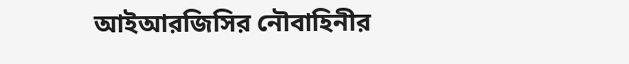আইআরজিসির নৌবাহিনীর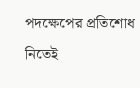পদক্ষেপের প্রতিশোধ নিতেই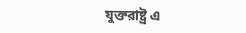যুক্তরাষ্ট্র এ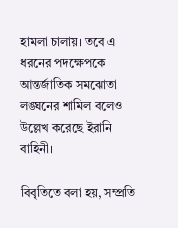হামলা চালায়। তবে এ ধরনের পদক্ষেপকে আন্তর্জাতিক সমঝোতা লঙ্ঘনের শামিল বলেও উল্লেখ করেছে ইরানি বাহিনী।

বিবৃতিতে বলা হয়, সম্প্রতি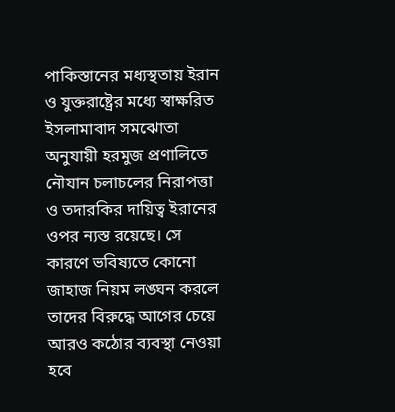পাকিস্তানের মধ্যস্থতায় ইরান ও যুক্তরাষ্ট্রের মধ্যে স্বাক্ষরিত ইসলামাবাদ সমঝোতা অনুযায়ী হরমুজ প্রণালিতে নৌযান চলাচলের নিরাপত্তা ও তদারকির দায়িত্ব ইরানের ওপর ন্যস্ত রয়েছে। সে কারণে ভবিষ্যতে কোনো জাহাজ নিয়ম লঙ্ঘন করলে তাদের বিরুদ্ধে আগের চেয়ে আরও কঠোর ব্যবস্থা নেওয়া হবে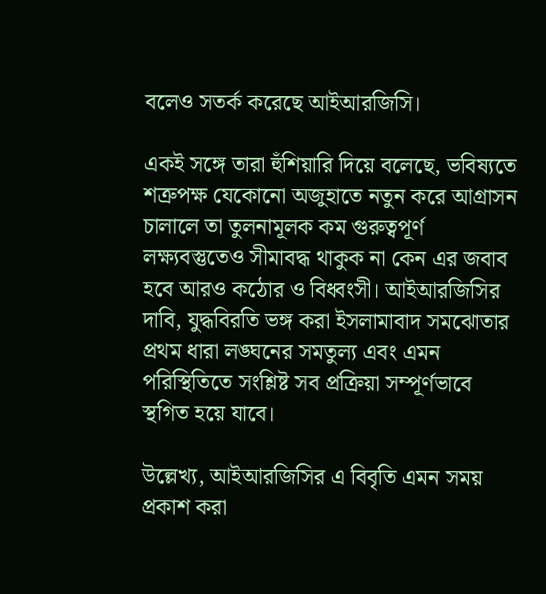বলেও সতর্ক করেছে আইআরজিসি।

একই সঙ্গে তারা হুঁশিয়ারি দিয়ে বলেছে, ভবিষ্যতে শত্রুপক্ষ যেকোনো অজুহাতে নতুন করে আগ্রাসন চালালে তা তুলনামূলক কম গুরুত্বপূর্ণ লক্ষ্যবস্তুতেও সীমাবদ্ধ থাকুক না কেন এর জবাব হবে আরও কঠোর ও বিধ্বংসী। আইআরজিসির দাবি, যুদ্ধবিরতি ভঙ্গ করা ইসলামাবাদ সমঝোতার প্রথম ধারা লঙ্ঘনের সমতুল্য এবং এমন পরিস্থিতিতে সংশ্লিষ্ট সব প্রক্রিয়া সম্পূর্ণভাবে স্থগিত হয়ে যাবে।

উল্লেখ্য, আইআরজিসির এ বিবৃতি এমন সময় প্রকাশ করা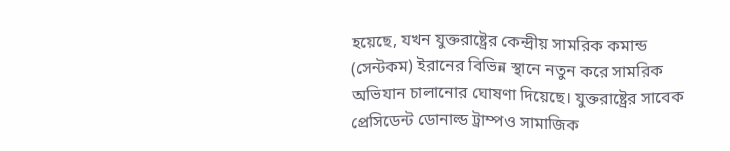হয়েছে, যখন যুক্তরাষ্ট্রের কেন্দ্রীয় সামরিক কমান্ড (সেন্টকম) ইরানের বিভিন্ন স্থানে নতুন করে সামরিক অভিযান চালানোর ঘোষণা দিয়েছে। যুক্তরাষ্ট্রের সাবেক প্রেসিডেন্ট ডোনাল্ড ট্রাম্পও সামাজিক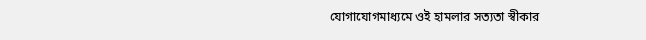যোগাযোগমাধ্যমে ওই হামলার সত্যতা স্বীকার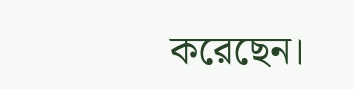করেছেন।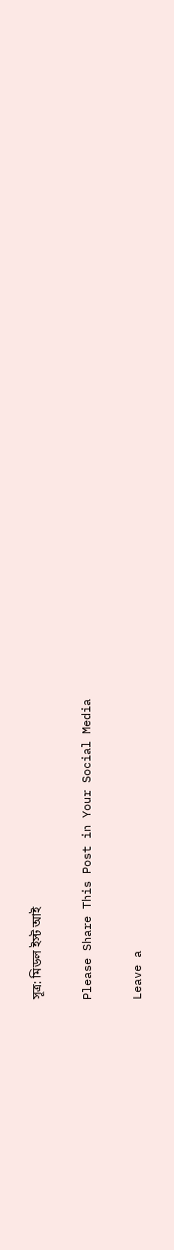সূত্র: মিডল ইস্ট আই

Please Share This Post in Your Social Media

Leave a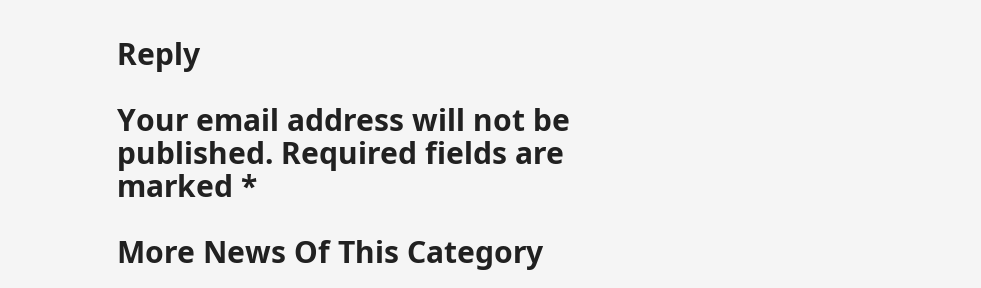Reply

Your email address will not be published. Required fields are marked *

More News Of This Category